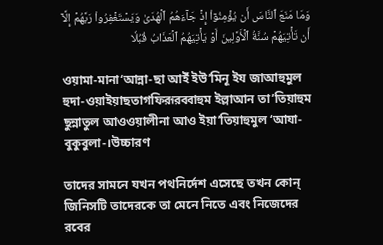وَمَا مَنَعَ ٱلنَّاسَ أَن يُؤۡمِنُوٓاْ إِذۡ جَآءَهُمُ ٱلۡهُدَىٰ وَيَسۡتَغۡفِرُواْ رَبَّهُمۡ إِلَّآ أَن تَأۡتِيَهُمۡ سُنَّةُ ٱلۡأَوَّلِينَ أَوۡ يَأۡتِيَهُمُ ٱلۡعَذَابُ قُبُلٗا

ওয়ামা-মানা‘আন্না-ছা আইঁ ইউ’মিনূ ইয জাআহুমুল হুদা-ওয়াইয়াছতাগফিরূরব্বাহুম ইল্লাআন তা’তিয়াহুম ছুন্নাতুল আওওয়ালীনা আও ইয়া’তিয়াহুমুল ‘আযা-বুকুবুলা-।উচ্চারণ

তাদের সামনে যখন পথনির্দেশ এসেছে তখন কোন্‌ জিনিসটি তাদেরকে তা মেনে নিতে এবং নিজেদের রবের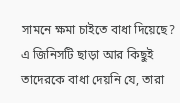সামনে ক্ষমা চাইতে বাধা দিয়েছে? এ জিনিসটি ছাড়া আর কিছুই তাদেরকে বাধা দেয়নি যে, তারা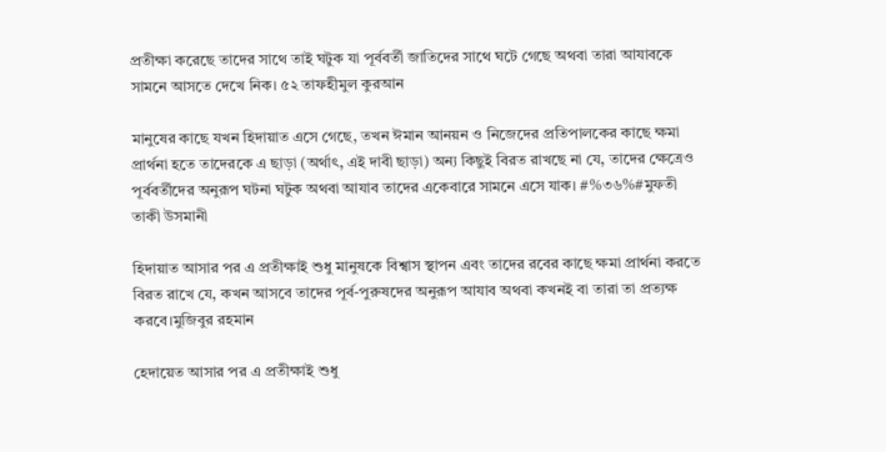প্রতীক্ষা করেছে তাদের সাথে তাই ঘটুক যা পূর্ববর্তী জাতিদের সাথে ঘটে গেছে অথবা তারা আযাবকে সামনে আসতে দেখে নিক। ৫২ তাফহীমুল কুরআন

মানুষের কাছে যখন হিদায়াত এসে গেছে, তখন ঈমান আনয়ন ও নিজেদের প্রতিপালকের কাছে ক্ষমা প্রার্থনা হতে তাদেরকে এ ছাড়া (অর্থাৎ, এই দাবী ছাড়া) অন্য কিছুই বিরত রাখছে না যে, তাদের ক্ষেত্রেও পূর্ববর্তীদের অনুরূপ ঘটনা ঘটুক অথবা আযাব তাদের একেবারে সামনে এসে যাক। #%৩৬%#মুফতী তাকী উসমানী

হিদায়াত আসার পর এ প্রতীক্ষাই শুধু মানুষকে বিশ্বাস স্থাপন এবং তাদের রবের কাছে ক্ষমা প্রার্থনা করতে বিরত রাখে যে, কখন আসবে তাদের পূর্ব-পুরুষদের অনুরূপ আযাব অথবা কখনই বা তারা তা প্রত্যক্ষ করবে।মুজিবুর রহমান

হেদায়েত আসার পর এ প্রতীক্ষাই শুধু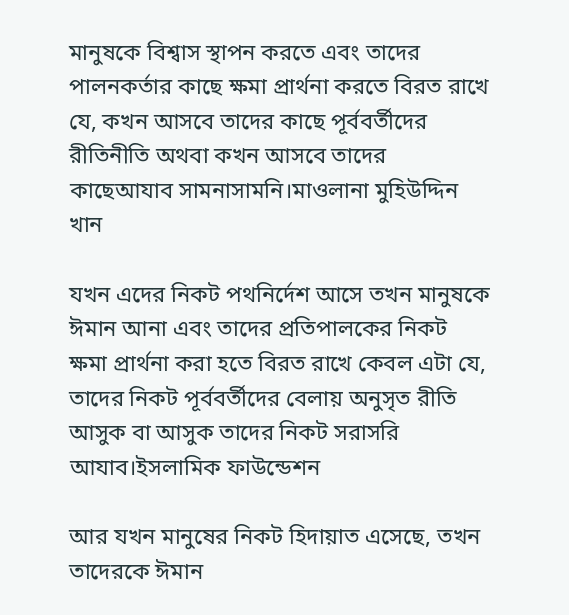মানুষকে বিশ্বাস স্থাপন করতে এবং তাদের পালনকর্তার কাছে ক্ষমা প্রার্থনা করতে বিরত রাখে যে, কখন আসবে তাদের কাছে পূর্ববর্তীদের রীতিনীতি অথবা কখন আসবে তাদের কাছেআযাব সামনাসামনি।মাওলানা মুহিউদ্দিন খান

যখন এদের নিকট পথনির্দেশ আসে তখন মানুষকে ঈমান আনা এবং তাদের প্রতিপালকের নিকট ক্ষমা প্রার্থনা করা হতে বিরত রাখে কেবল এটা যে, তাদের নিকট পূর্ববর্তীদের বেলায় অনুসৃত রীতি আসুক বা আসুক তাদের নিকট সরাসরি আযাব।ইসলামিক ফাউন্ডেশন

আর যখন মানুষের নিকট হিদায়াত এসেছে, তখন তাদেরকে ঈমান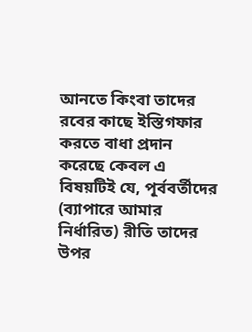আনতে কিংবা তাদের রবের কাছে ইস্তিগফার করতে বাধা প্রদান করেছে কেবল এ বিষয়টিই যে, পূর্ববর্তীদের (ব্যাপারে আমার নির্ধারিত) রীতি তাদের উপর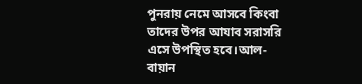পুনরায় নেমে আসবে কিংবা তাদের উপর আযাব সরাসরি এসে উপস্থিত হবে।আল-বায়ান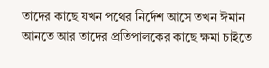তাদের কাছে যখন পথের নির্দেশ আসে তখন ঈমান আনতে আর তাদের প্রতিপালকের কাছে ক্ষমা চাইতে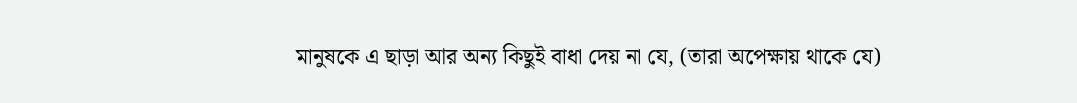মানুষকে এ ছাড়া আর অন্য কিছুই বাধা দেয় না যে, (তারা অপেক্ষায় থাকে যে)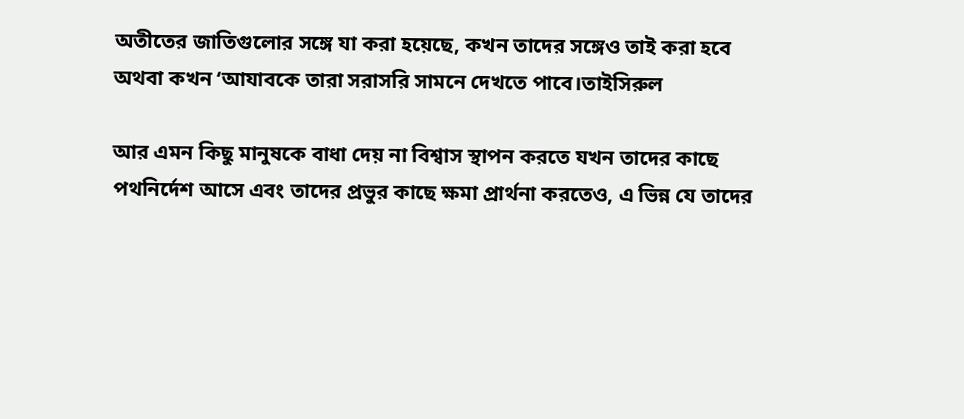অতীতের জাতিগুলোর সঙ্গে যা করা হয়েছে, কখন তাদের সঙ্গেও তাই করা হবে অথবা কখন ‘আযাবকে তারা সরাসরি সামনে দেখতে পাবে।তাইসিরুল

আর এমন কিছু মানুষকে বাধা দেয় না বিশ্বাস স্থাপন করতে যখন তাদের কাছে পথনির্দেশ আসে এবং তাদের প্রভুর কাছে ক্ষমা প্রার্থনা করতেও, এ ভিন্ন যে তাদের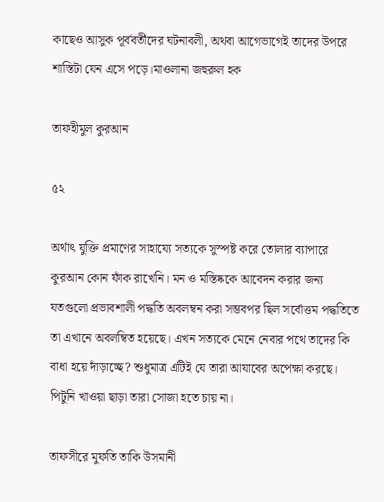কাছেও আসুক পূর্ববর্তীদের ঘটনাবলী, অথবা আগেভাগেই তাদের উপরে শাস্তিটা যেন এসে পড়ে।মাওলানা জহুরুল হক

তাফহীমুল কুরআন

৫২

অর্থাৎ যুক্তি প্রমাণের সাহায্যে সত্যকে সুস্পষ্ট করে তোলার ব্যাপারে কুরআন কোন ফাঁক রাখেনি। মন ও মস্তিষ্ককে আবেদন করার জন্য যতগুলো প্রভাবশালী পদ্ধতি অবলম্বন করা সম্ভবপর ছিল সর্বোত্তম পদ্ধতিতে তা এখানে অবলম্বিত হয়েছে। এখন সত্যকে মেনে নেবার পথে তাদের কি বাধা হয়ে দাঁড়াচ্ছে? শুধুমাত্র এটিই যে তারা আযাবের অপেক্ষা করছে। পিটুনি খাওয়া ছাড়া তারা সোজা হতে চায় না।

তাফসীরে মুফতি তাকি উসমানী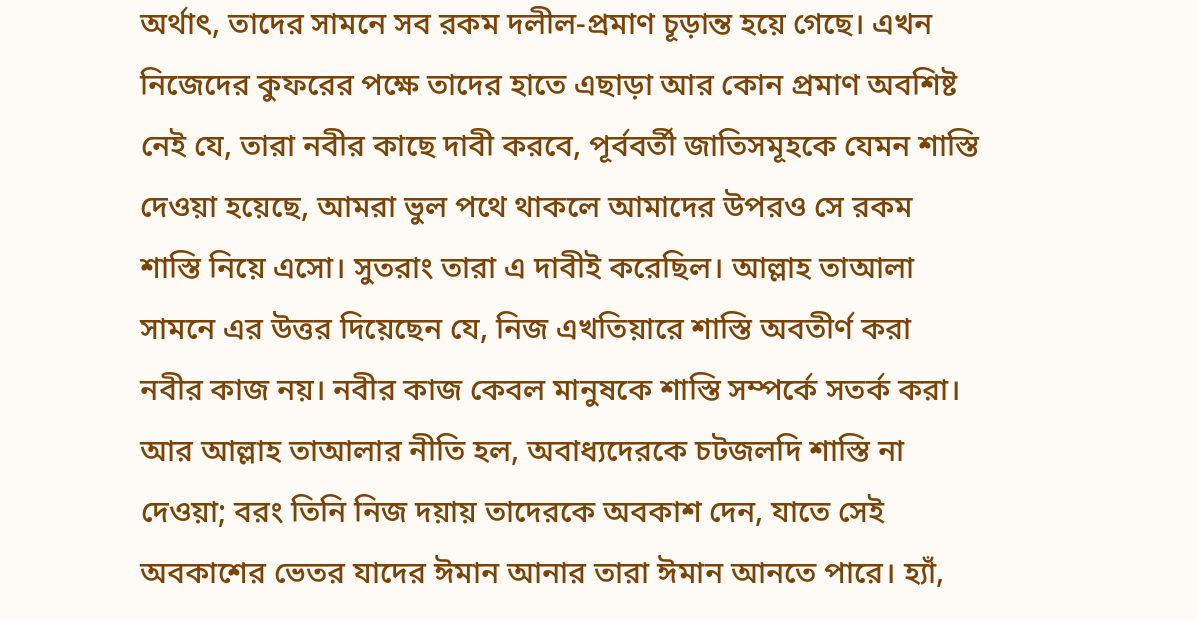অর্থাৎ, তাদের সামনে সব রকম দলীল-প্রমাণ চূড়ান্ত হয়ে গেছে। এখন নিজেদের কুফরের পক্ষে তাদের হাতে এছাড়া আর কোন প্রমাণ অবশিষ্ট নেই যে, তারা নবীর কাছে দাবী করবে, পূর্ববর্তী জাতিসমূহকে যেমন শাস্তি দেওয়া হয়েছে, আমরা ভুল পথে থাকলে আমাদের উপরও সে রকম শাস্তি নিয়ে এসো। সুতরাং তারা এ দাবীই করেছিল। আল্লাহ তাআলা সামনে এর উত্তর দিয়েছেন যে, নিজ এখতিয়ারে শাস্তি অবতীর্ণ করা নবীর কাজ নয়। নবীর কাজ কেবল মানুষকে শাস্তি সম্পর্কে সতর্ক করা। আর আল্লাহ তাআলার নীতি হল, অবাধ্যদেরকে চটজলদি শাস্তি না দেওয়া; বরং তিনি নিজ দয়ায় তাদেরকে অবকাশ দেন, যাতে সেই অবকাশের ভেতর যাদের ঈমান আনার তারা ঈমান আনতে পারে। হ্যাঁ,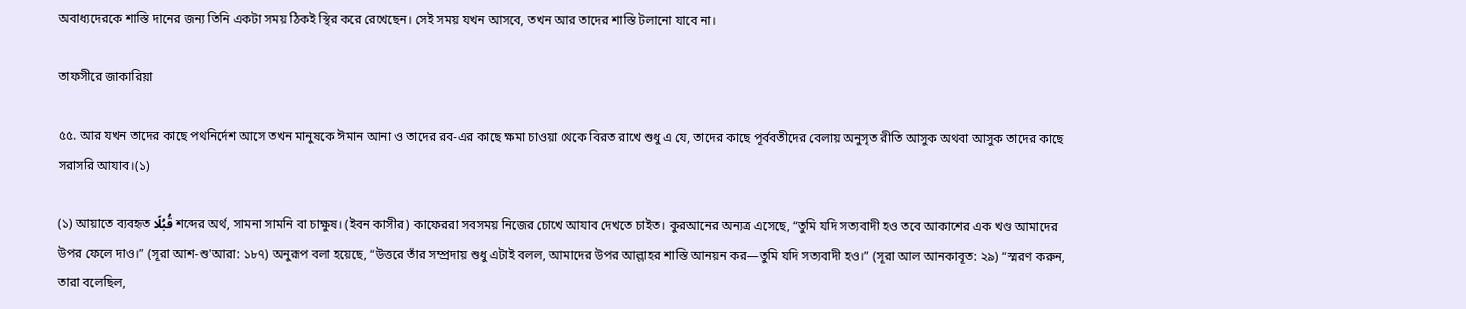অবাধ্যদেরকে শাস্তি দানের জন্য তিনি একটা সময় ঠিকই স্থির করে রেখেছেন। সেই সময় যখন আসবে, তখন আর তাদের শাস্তি টলানো যাবে না।

তাফসীরে জাকারিয়া

৫৫. আর যখন তাদের কাছে পথনির্দেশ আসে তখন মানুষকে ঈমান আনা ও তাদের রব-এর কাছে ক্ষমা চাওয়া থেকে বিরত রাখে শুধু এ যে, তাদের কাছে পূৰ্ববতীদের বেলায় অনুসৃত রীতি আসুক অথবা আসুক তাদের কাছে সরাসরি আযাব।(১)

(১) আয়াতে ব্যবহৃত قُبُلًا শব্দের অর্থ, সামনা সামনি বা চাক্ষুষ। (ইবন কাসীর) কাফেররা সবসময় নিজের চোখে আযাব দেখতে চাইত। কুরআনের অন্যত্র এসেছে, “তুমি যদি সত্যবাদী হও তবে আকাশের এক খণ্ড আমাদের উপর ফেলে দাও।” (সূরা আশ-শু'আরা: ১৮৭) অনুরূপ বলা হয়েছে, “উত্তরে তাঁর সম্প্রদায় শুধু এটাই বলল, আমাদের উপর আল্লাহর শাস্তি আনয়ন কর—তুমি যদি সত্যবাদী হও।” (সূরা আল আনকাবূত: ২৯) “স্মরণ করুন, তারা বলেছিল,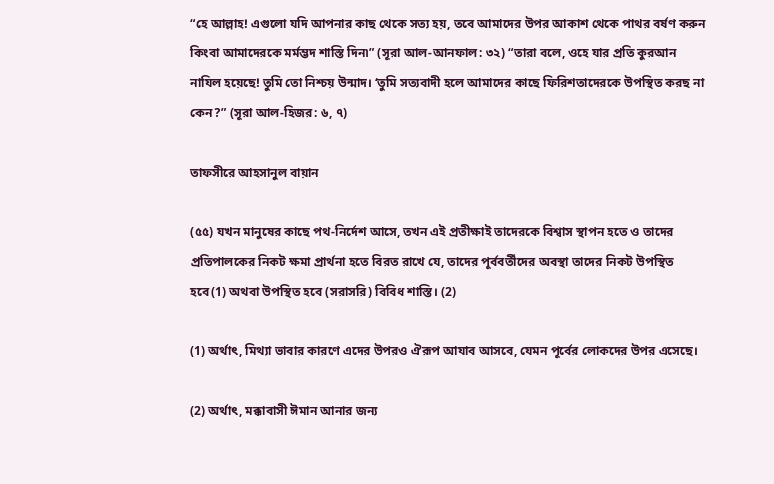“হে আল্লাহ! এগুলো যদি আপনার কাছ থেকে সত্য হয়, তবে আমাদের উপর আকাশ থেকে পাথর বর্ষণ করুন কিংবা আমাদেরকে মর্মম্ভদ শাস্তি দিন৷” (সূরা আল-আনফাল: ৩২) “তারা বলে, ওহে যার প্রতি কুরআন নাযিল হয়েছে! তুমি তো নিশ্চয় উন্মাদ। ‘তুমি সত্যবাদী হলে আমাদের কাছে ফিরিশতাদেরকে উপস্থিত করছ না কেন?” (সূরা আল-হিজর: ৬, ৭)

তাফসীরে আহসানুল বায়ান

(৫৫) যখন মানুষের কাছে পথ-নির্দেশ আসে, তখন এই প্রতীক্ষাই তাদেরকে বিশ্বাস স্থাপন হতে ও তাদের প্রতিপালকের নিকট ক্ষমা প্রার্থনা হতে বিরত রাখে যে, তাদের পূর্ববর্তীদের অবস্থা তাদের নিকট উপস্থিত হবে(1) অথবা উপস্থিত হবে (সরাসরি) বিবিধ শাস্তি। (2)

(1) অর্থাৎ, মিথ্যা ভাবার কারণে এদের উপরও ঐরূপ আযাব আসবে, যেমন পূর্বের লোকদের উপর এসেছে।

(2) অর্থাৎ, মক্কাবাসী ঈমান আনার জন্য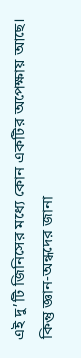এই দু’টি জিনিসের মধ্যে কোন একটির অপেক্ষায় আছে। কিন্তু জ্ঞান-অন্ধদের জানা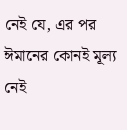নেই যে, এর পর ঈমানের কোনই মূল্য নেই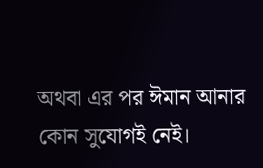অথবা এর পর ঈমান আনার কোন সুযোগই নেই।